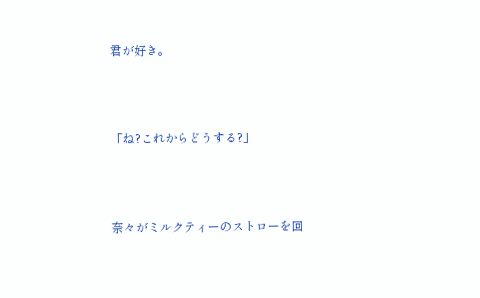君が好き。



「ね?これからどうする?」



奈々がミルクティーのストローを回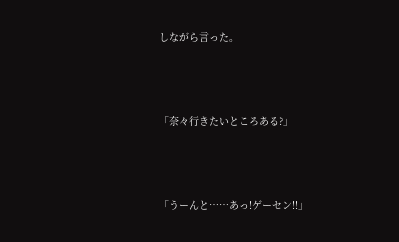しながら言った。



「奈々行きたいところある?」



「うーんと……あっ!ゲーセン!!」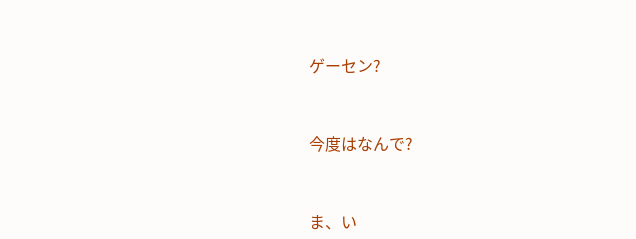ゲーセン?



今度はなんで?



ま、い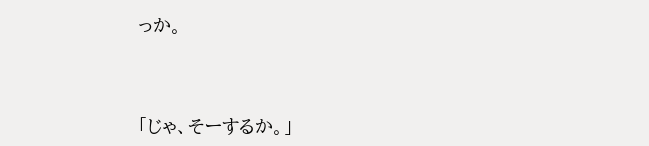っか。



「じゃ、そーするか。」